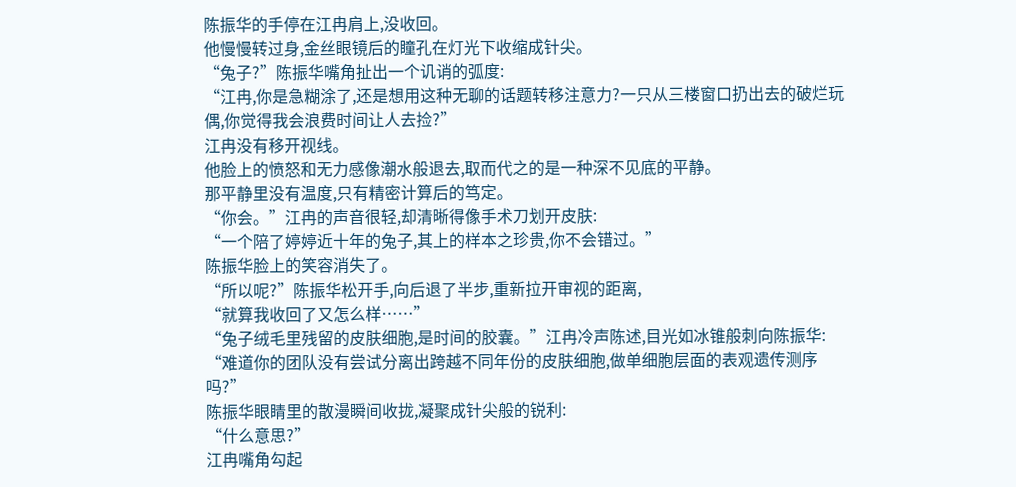陈振华的手停在江冉肩上,没收回。
他慢慢转过身,金丝眼镜后的瞳孔在灯光下收缩成针尖。
“兔子?”陈振华嘴角扯出一个讥诮的弧度:
“江冉,你是急糊涂了,还是想用这种无聊的话题转移注意力?一只从三楼窗口扔出去的破烂玩偶,你觉得我会浪费时间让人去捡?”
江冉没有移开视线。
他脸上的愤怒和无力感像潮水般退去,取而代之的是一种深不见底的平静。
那平静里没有温度,只有精密计算后的笃定。
“你会。”江冉的声音很轻,却清晰得像手术刀划开皮肤:
“一个陪了婷婷近十年的兔子,其上的样本之珍贵,你不会错过。”
陈振华脸上的笑容消失了。
“所以呢?”陈振华松开手,向后退了半步,重新拉开审视的距离,
“就算我收回了又怎么样……”
“兔子绒毛里残留的皮肤细胞,是时间的胶囊。”江冉冷声陈述,目光如冰锥般刺向陈振华:
“难道你的团队没有尝试分离出跨越不同年份的皮肤细胞,做单细胞层面的表观遗传测序吗?”
陈振华眼睛里的散漫瞬间收拢,凝聚成针尖般的锐利:
“什么意思?”
江冉嘴角勾起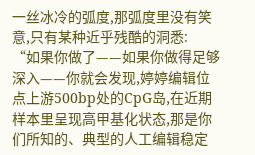一丝冰冷的弧度,那弧度里没有笑意,只有某种近乎残酷的洞悉:
“如果你做了——如果你做得足够深入——你就会发现,婷婷编辑位点上游500bp处的CpG岛,在近期样本里呈现高甲基化状态,那是你们所知的、典型的人工编辑稳定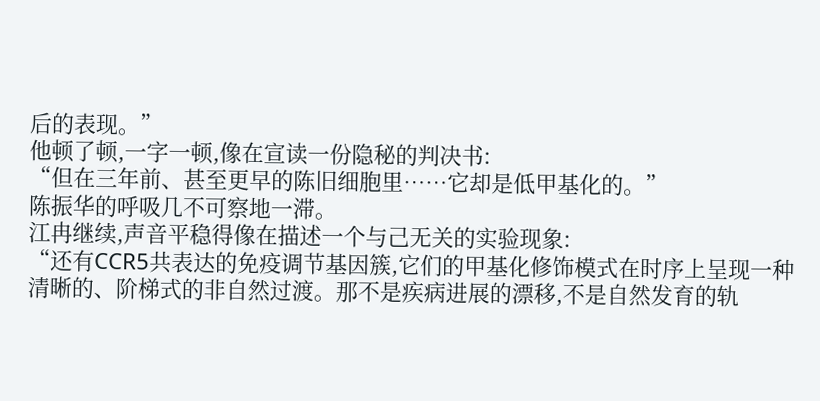后的表现。”
他顿了顿,一字一顿,像在宣读一份隐秘的判决书:
“但在三年前、甚至更早的陈旧细胞里……它却是低甲基化的。”
陈振华的呼吸几不可察地一滞。
江冉继续,声音平稳得像在描述一个与己无关的实验现象:
“还有CCR5共表达的免疫调节基因簇,它们的甲基化修饰模式在时序上呈现一种清晰的、阶梯式的非自然过渡。那不是疾病进展的漂移,不是自然发育的轨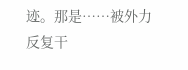迹。那是……被外力反复干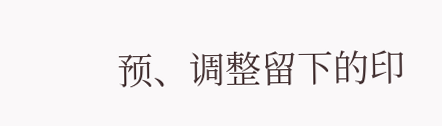预、调整留下的印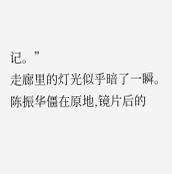记。”
走廊里的灯光似乎暗了一瞬。
陈振华僵在原地,镜片后的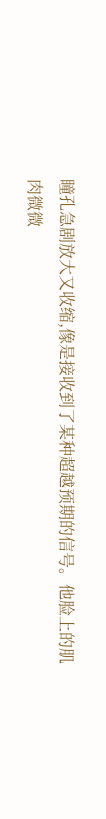瞳孔急剧放大又收缩,像是接收到了某种超越预期的信号。他脸上的肌肉微微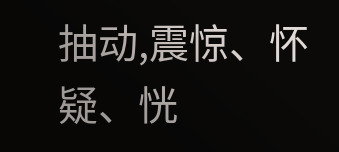抽动,震惊、怀疑、恍